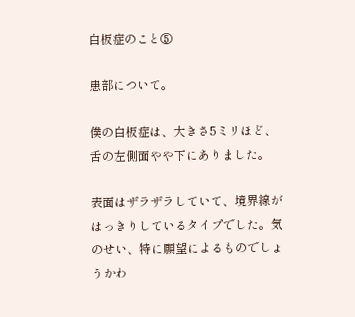白板症のこと⑤

患部について。

僕の白板症は、大きさ5ミリほど、舌の左側面やや下にありました。

表面はザラザラしていて、境界線がはっきりしているタイプでした。気のせい、特に願望によるものでしょうかわ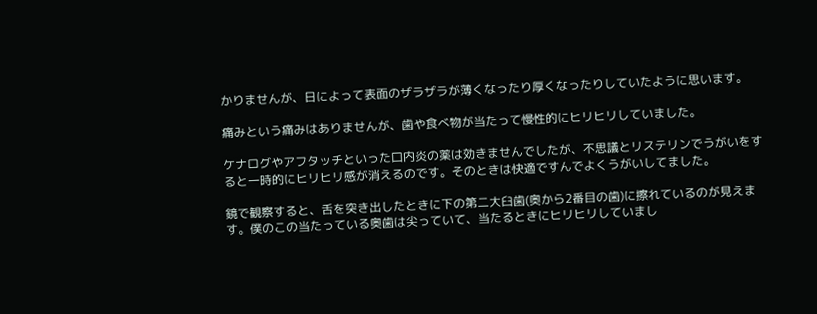かりませんが、日によって表面のザラザラが薄くなったり厚くなったりしていたように思います。

痛みという痛みはありませんが、歯や食べ物が当たって慢性的にヒリヒリしていました。

ケナログやアフタッチといった口内炎の薬は効きませんでしたが、不思議とリステリンでうがいをすると一時的にヒリヒリ感が消えるのです。そのときは快適ですんでよくうがいしてました。

鏡で観察すると、舌を突き出したときに下の第二大臼歯(奥から2番目の歯)に擦れているのが見えます。僕のこの当たっている奥歯は尖っていて、当たるときにヒリヒリしていまし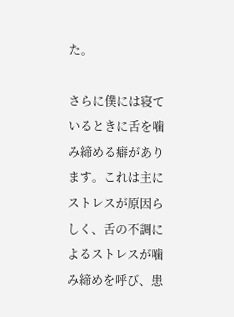た。

さらに僕には寝ているときに舌を噛み締める癖があります。これは主にストレスが原因らしく、舌の不調によるストレスが噛み締めを呼び、患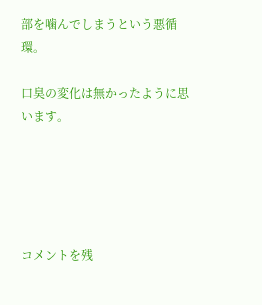部を噛んでしまうという悪循環。

口臭の変化は無かったように思います。





コメントを残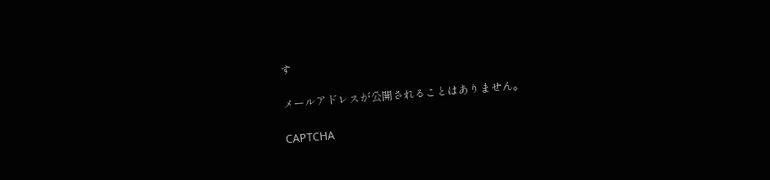す

メールアドレスが公開されることはありません。

CAPTCHA